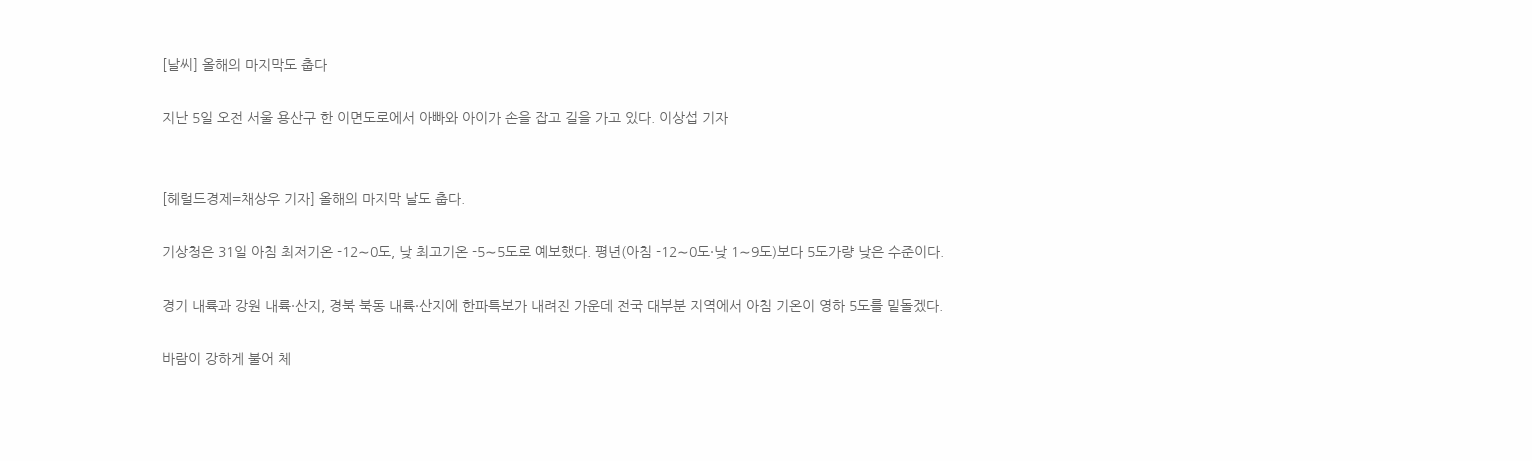[날씨] 올해의 마지막도 춥다

지난 5일 오전 서울 용산구 한 이면도로에서 아빠와 아이가 손을 잡고 길을 가고 있다. 이상섭 기자


[헤럴드경제=채상우 기자] 올해의 마지막 날도 춥다.

기상청은 31일 아침 최저기온 -12∼0도, 낮 최고기온 -5∼5도로 예보했다. 평년(아침 -12∼0도·낮 1∼9도)보다 5도가량 낮은 수준이다.

경기 내륙과 강원 내륙·산지, 경북 북동 내륙·산지에 한파특보가 내려진 가운데 전국 대부분 지역에서 아침 기온이 영하 5도를 밑돌겠다.

바람이 강하게 불어 체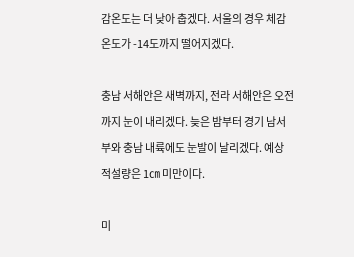감온도는 더 낮아 춥겠다. 서울의 경우 체감온도가 -14도까지 떨어지겠다.

충남 서해안은 새벽까지, 전라 서해안은 오전까지 눈이 내리겠다. 늦은 밤부터 경기 남서부와 충남 내륙에도 눈발이 날리겠다. 예상 적설량은 1㎝ 미만이다.

미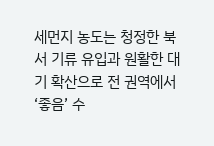세먼지 농도는 청정한 북서 기류 유입과 원활한 대기 확산으로 전 권역에서 ‘좋음’ 수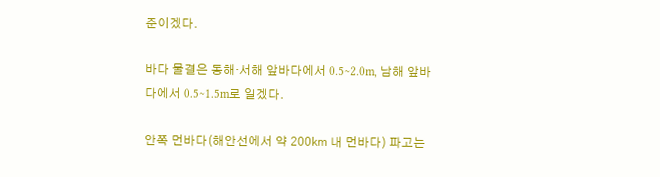준이겠다.

바다 물결은 동해·서해 앞바다에서 0.5∼2.0m, 남해 앞바다에서 0.5∼1.5m로 일겠다.

안쪽 먼바다(해안선에서 약 200㎞ 내 먼바다) 파고는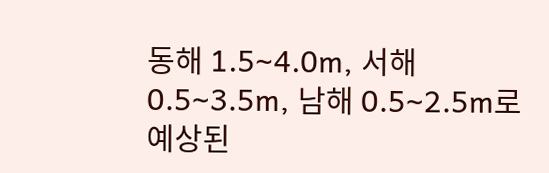동해 1.5∼4.0m, 서해 0.5∼3.5m, 남해 0.5∼2.5m로 예상된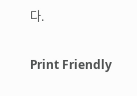다.

Print Friendly